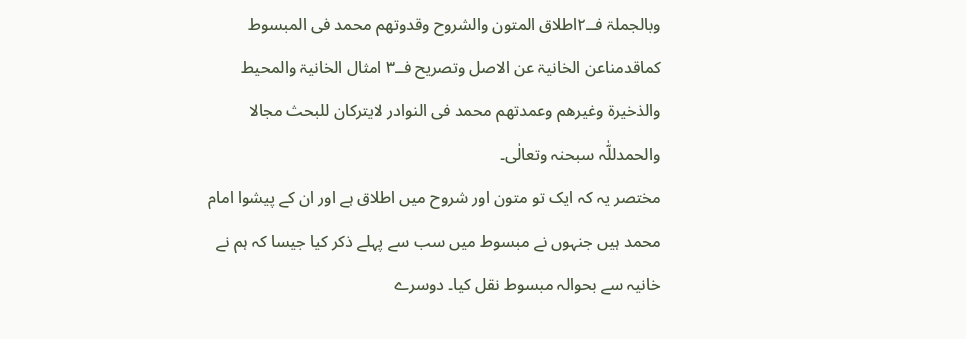وبالجملۃ فــ۲اطلاق المتون والشروح وقدوتھم محمد فی المبسوط کماقدمناعن الخانیۃ عن الاصل وتصریح فــ۳ امثال الخانیۃ والمحیط والذخیرۃ وغیرھم وعمدتھم محمد فی النوادر لایترکان للبحث مجالا والحمدللّٰہ سبحنہ وتعالٰی۔
مختصر یہ کہ ایک تو متون اور شروح میں اطلاق ہے اور ان کے پیشوا امام محمد ہیں جنہوں نے مبسوط میں سب سے پہلے ذکر کیا جیسا کہ ہم نے خانیہ سے بحوالہ مبسوط نقل کیا۔ دوسرے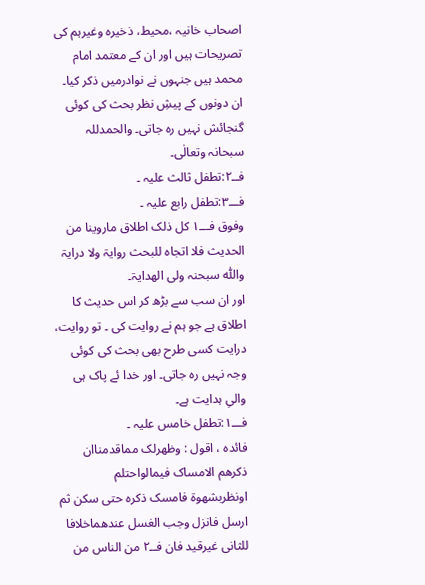اصحاب خانیہ ،محیط، ذخیرہ وغیرہم کی تصریحات ہیں اور ان کے معتمد امام محمد ہیں جنہوں نے نوادرمیں ذکر کیا۔ ان دونوں کے پیشِ نظر بحث کی کوئی گنجائش نہیں رہ جاتی۔ والحمدللہ سبحانہ وتعالٰی۔
فــ۲:تطفل ثالث علیہ ۔
فـــ۳:تطفل رابع علیہ ۔
وفوق فـــ۱ کل ذلک اطلاق ماروینا من الحدیث فلا اتجاہ للبحث روایۃ ولا درایۃ واللّٰہ سبحنہ ولی الھدایۃ۔
اور ان سب سے بڑھ کر اس حدیث کا اطلاق ہے جو ہم نے روایت کی ۔ تو روایت، درایت کسی طرح بھی بحث کی کوئی وجہ نہیں رہ جاتی۔ اور خدا ئے پاک ہی والیِ ہدایت ہے۔
فـــ۱:تطفل خامس علیہ ۔
فائدہ ، اقول : وظھرلک مماقدمناان ذکرھم الامساک فیمالواحتلم اونظربشھوۃ فامسک ذکرہ حتی سکن ثم ارسل فانزل وجب الغسل عندھماخلافا للثانی غیرقید فان فــ۲ من الناس من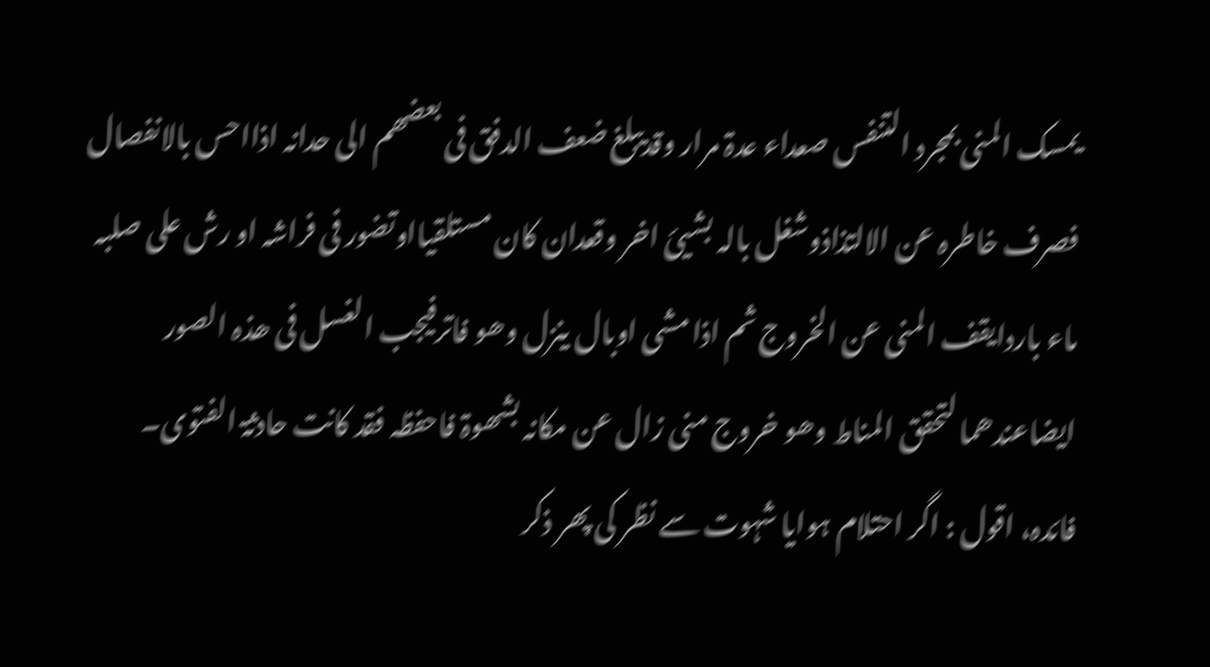یمسک المنی بمجرد التنفس صعداء عدۃ مرار وقدیبلغ ضعف الدفق فی بعضھم الی حدانہ اذااحس بالانفصال فصرف خاطرہ عن الالتذاذوشغل بالہ بشیئ اخر وقعدان کان مستلقیااوتضور فی فراشہ او رش علی صلبہ ماء باردایقف المنی عن الخروج ثم اذا مشی اوبال ینزل وھو فاترفیجب الغسل فی ھذہ الصور ایضاعندھما لتحقق المناط وھو خروج منی زال عن مکانہ بشھوۃ فاحفظہ فقد کانت حادثۃ الفتوی۔
فائدہ، اقول : اگر احتلام ہوایا شہوت سے نظر کی پھر ذکر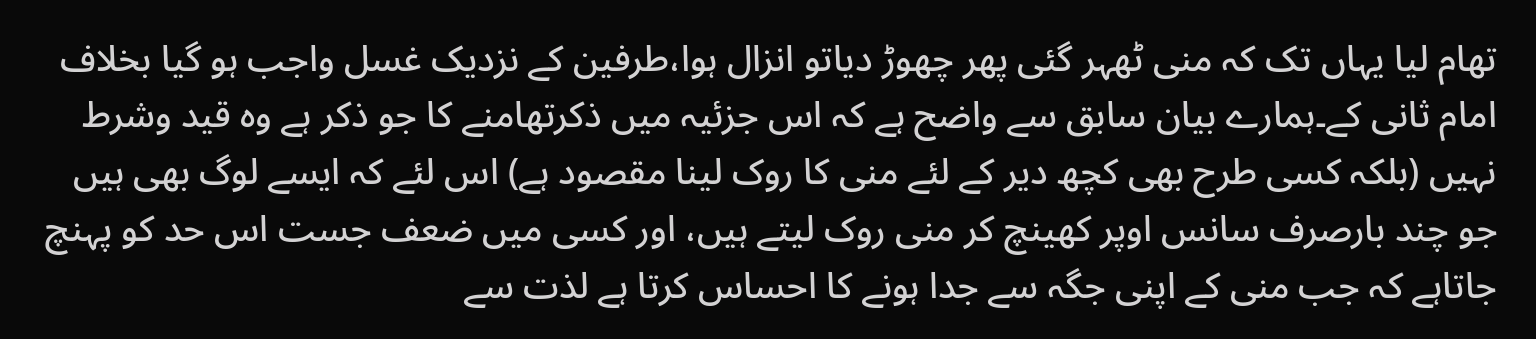تھام لیا یہاں تک کہ منی ٹھہر گئی پھر چھوڑ دیاتو انزال ہوا،طرفین کے نزدیک غسل واجب ہو گیا بخلاف امام ثانی کے۔ہمارے بیان سابق سے واضح ہے کہ اس جزئیہ میں ذکرتھامنے کا جو ذکر ہے وہ قید وشرط نہیں (بلکہ کسی طرح بھی کچھ دیر کے لئے منی کا روک لینا مقصود ہے) اس لئے کہ ایسے لوگ بھی ہیں جو چند بارصرف سانس اوپر کھینچ کر منی روک لیتے ہیں، اور کسی میں ضعف جست اس حد کو پہنچ جاتاہے کہ جب منی کے اپنی جگہ سے جدا ہونے کا احساس کرتا ہے لذت سے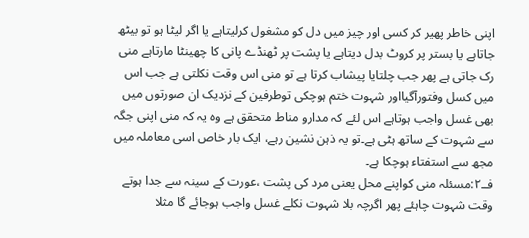اپنی خاطر پھیر کر کسی اور چیز میں دل کو مشغول کرلیتاہے یا اگر لیٹا ہو تو بیٹھ جاتاہے یا بستر پر کروٹ بدل دیتاہے یا پشت پر ٹھنڈے پانی کا چھینٹا مارتاہے منی رک جاتی ہے پھر جب چلتایا پیشاب کرتا ہے تو منی اس وقت نکلتی ہے جب اس میں کسل وفتورآگیااور شہوت ختم ہوچکی توطرفین کے نزدیک ان صورتوں میں بھی غسل واجب ہوتاہے اس لئے کہ مدارو مناط متحقق ہے وہ یہ کہ منی اپنی جگہ سے شہوت کے ساتھ ہٹی ہے۔تو یہ ذہن نشین رہے، ایک بار خاص اسی معاملہ میں مجھ سے استفتاء ہوچکا ہے۔
فــ۲:مسئلہ منی کواپنے محل یعنی مرد کی پشت ،عورت کے سینہ سے جدا ہوتے وقت شہوت چاہئے پھر اگرچہ بلا شہوت نکلے غسل واجب ہوجائے گا مثلا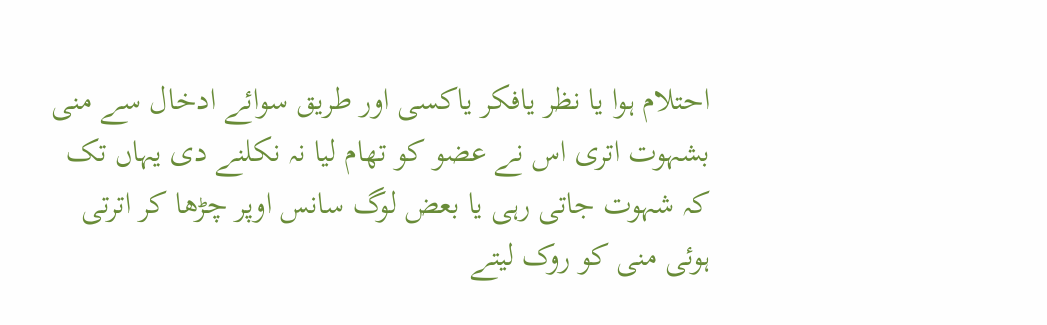احتلام ہوا یا نظر یافکر یاکسی اور طریق سوائے ادخال سے منی بشہوت اتری اس نے عضو کو تھام لیا نہ نکلنے دی یہاں تک کہ شہوت جاتی رہی یا بعض لوگ سانس اوپر چڑھا کر اترتی ہوئی منی کو روک لیتے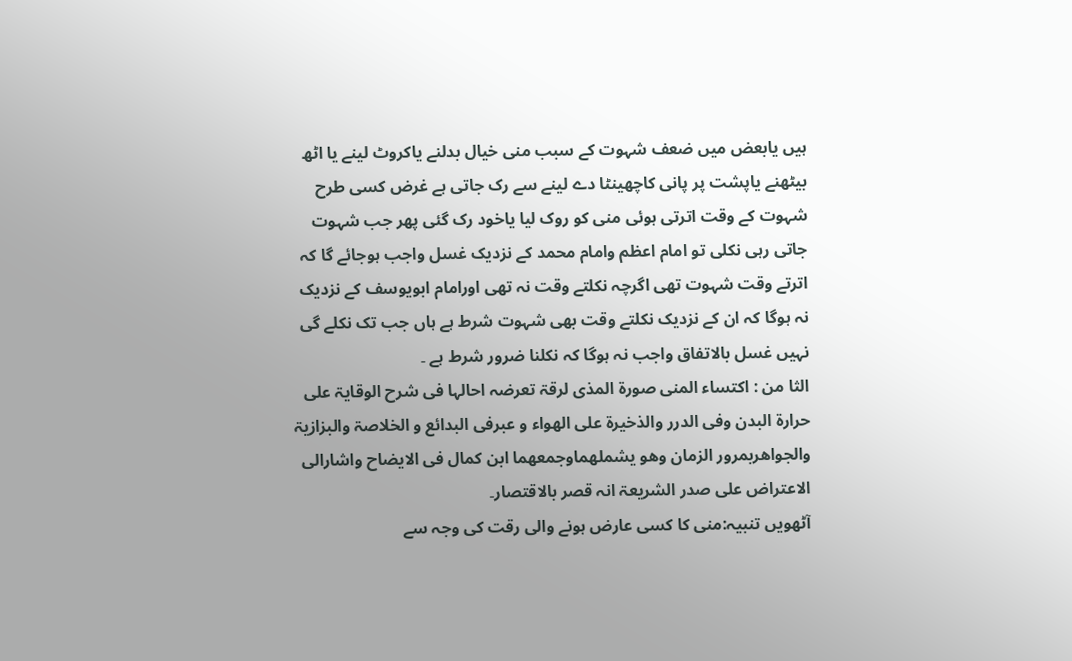ہیں یابعض میں ضعف شہوت کے سبب منی خیال بدلنے یاکروٹ لینے یا اٹھ بیٹھنے یاپشت پر پانی کاچھینٹا دے لینے سے رک جاتی ہے غرض کسی طرح شہوت کے وقت اترتی ہوئی منی کو روک لیا یاخود رک گئی پھر جب شہوت جاتی رہی نکلی تو امام اعظم وامام محمد کے نزدیک غسل واجب ہوجائے گا کہ اترتے وقت شہوت تھی اگرچہ نکلتے وقت نہ تھی اورامام ابویوسف کے نزدیک نہ ہوگا کہ ان کے نزدیک نکلتے وقت بھی شہوت شرط ہے ہاں جب تک نکلے گی نہیں غسل بالاتفاق واجب نہ ہوگا کہ نکلنا ضرور شرط ہے ۔
الثا من : اکتساء المنی صورۃ المذی لرقۃ تعرضہ احالہا فی شرح الوقایۃ علی حرارۃ البدن وفی الدرر والذخیرۃ علی الھواء و عبرفی البدائع و الخلاصۃ والبزازیۃ والجواھربمرور الزمان وھو یشملھماوجمعھما ابن کمال فی الایضاح واشارالی الاعتراض علی صدر الشریعۃ انہ قصر بالاقتصار۔
آٹھویں تنبیہ:منی کا کسی عارض ہونے والی رقت کی وجہ سے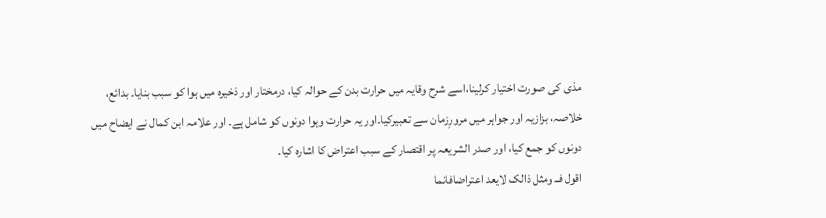مذی کی صورت اختیار کرلینا،اسے شرح وقایہ میں حرارت بدن کے حوالہ کیا، درمختار اور ذخیرہ میں ہوا کو سبب بنایا۔ بدائع، خلاصہ، بزازیہ اور جواہر میں مرورِزمان سے تعبیرکیا۔اور یہ حرارت وہوا دونوں کو شامل ہے۔ اور علامہ ابن کمال نے ایضاح میں دونوں کو جمع کیا، اور صدر الشریعہ پر اقتصار کے سبب اعتراض کا اشارہ کیا۔
اقول فــ ومثل ذالک لایعد اعتراضافانما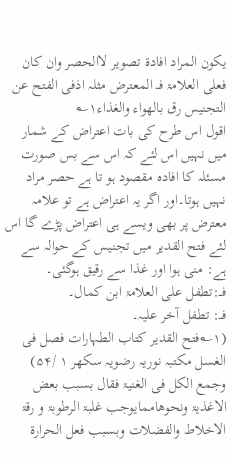یکون المراد افادۃ تصویر لاالحصر وان کان فعلی العلامۃ فــ المعترض مثلہ اذفی الفتح عن التجنیس رق بالھواء والغذاء۱؎
اقول اس طرح کی بات اعتراض کے شمار میں نہیں اس لئے کہ اس سے بس صورت مسئلہ کا افادہ مقصود ہو تا ہے حصر مراد نہیں ہوتا۔اور اگر یہ اعتراض ہے تو علامہ معترض پر بھی ویسے ہی اعتراض پڑے گا اس لئے فتح القدیر میں تجنیس کے حوالہ سے ہے: منی ہوا اور غذا سے رقیق ہوگئی۔
فــ:تطفل علی العلامۃ ابن کمال۔
فــ: تطفل آخر علیہ۔
(۱؎فتح القدیر کتاب الطہارات فصل فی الغسل مکتبہ نوریہ رضویہ سکھر ۱ /۵۴)
وجمع الکل فی الغنیۃ فقال بسبب بعض الاغذیۃ ونحوھاممایوجب غلبۃ الرطوبۃ و رقۃ الاخلاط والفضلات وبسبب فعل الحرارۃ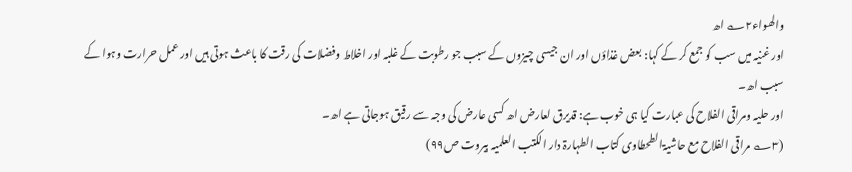والھواء۲؎ اھ
اور غنیہ میں سب کو جمع کر کے کہا: بعض غذاؤں اور ان جیسی چیزوں کے سبب جو رطوبت کے غلبہ اور اخلاط وفضلات کی رقت کا باعث ہوتی ہیں اور عمل حرارت وہوا کے سبب اھ۔
اور حلیہ ومراقی الفلاح کی عبارت کیا ہی خوب ہے: قدیرق لعارض اھ کسی عارض کی وجہ سے رقیق ہوجاتی ہے اھ۔
(۳؎ مراقی الفلاح مع حاشیۃالطحطاوی کتاب الطہارۃ دار الکتب العلمیہ بیروت ص۹۹)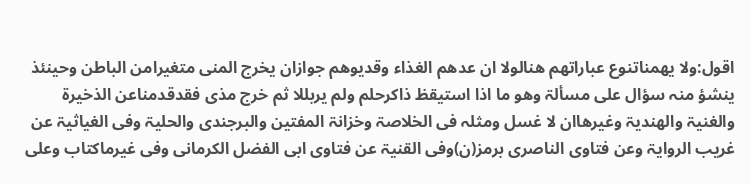اقول:ولا یھمناتنوع عباراتھم ھنالولا ان عدھم الغذاء وقدیوھم جوازان یخرج المنی متغیرامن الباطن وحینئذ ینشؤ منہ سؤال علی مسألۃ وھو ما اذا استیقظ ذاکرحلم ولم یربللا ثم خرج مذی فقدقدمناعن الذخیرۃ والغنیۃ والھندیۃ وغیرھاان لا غسل ومثلہ فی الخلاصۃ وخزانۃ المفتین والبرجندی والحلیۃ وفی الغیاثیۃ عن غریب الروایۃ وعن فتاوی الناصری برمز(ن)وفی القنیۃ عن فتاوی ابی الفضل الکرمانی وفی غیرماکتاب وعلی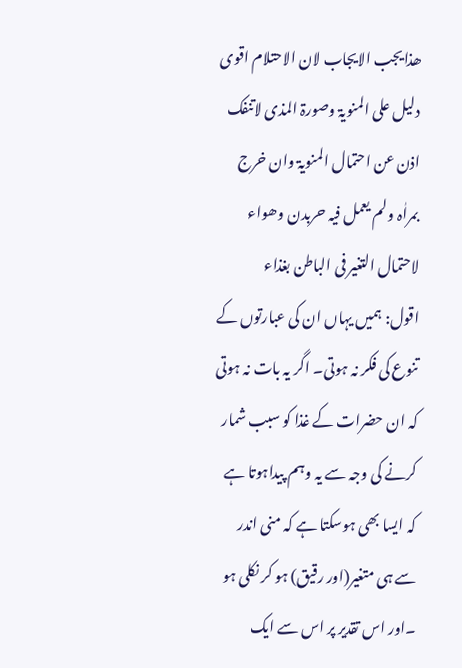ھذایجب الایجاب لان الاحتلام اقوی دلیل علی المنویۃ وصورۃ المذی لاتنفک اذن عن احتمال المنویۃ وان خرج بمراٰہ ولم یعمل فیہ حربدن وھواء لاحتمال التغیر فی الباطن بغذاء
اقول: ہمیں یہاں ان کی عبارتوں کے تنوع کی فکر نہ ہوتی۔ اگر یہ بات نہ ہوتی کہ ان حضرات کے غذا کو سبب شمار کرنے کی وجہ سے یہ وہم پیداہوتا ہے کہ ایسا بھی ہوسکتا ہے کہ منی اندر سے ہی متغیر(اور رقیق) ہو کر نکلی ہو ۔اور اس تقدیر پر اس سے ایک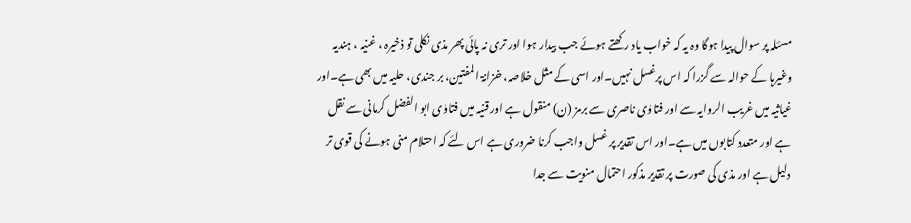مسئلہ پر سوال پیدا ہوگا وہ یہ کہ خواب یاد رکھتے ہوئے جب بیدار ہوا اور تری نہ پائی پھر مذی نکلی تو ذخیرہ ، غنیہ ، ہندیہ وغیرہا کے حوالہ سے گزرا کہ اس پرغسل نہیں۔اور اسی کے مثل خلاصہ، خزانۃ المفتین، بر جندی، حلیہ میں بھی ہے۔اور غیاثیہ میں غریب الروایہ سے اور فتاوٰی ناصری سے برمز (ن) منقول ہے اور قنیہ میں فتاوٰی ابو الفضل کرمانی سے نقل ہے اور متعدد کتابوں میں ہے۔اور اس تقدیر پر غسل واجب کرنا ضروری ہے اس لئے کہ احتلام منی ہونے کی قوی تر دلیل ہے اور مذی کی صورت پر تقدیر مذکور احتمال منویت سے جدا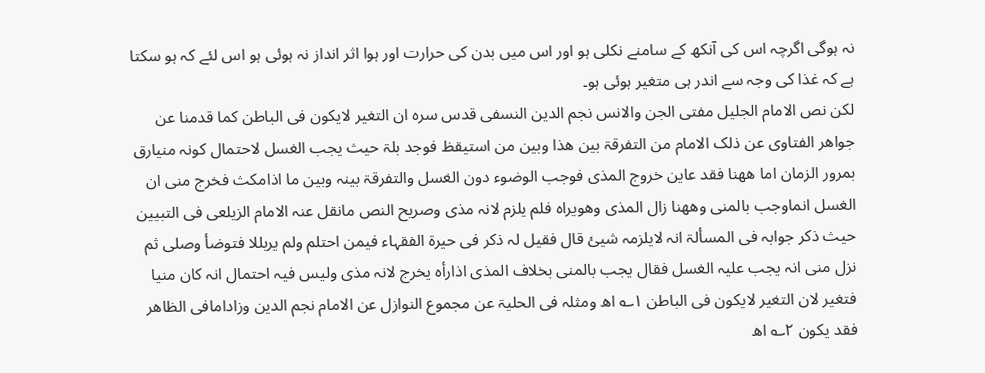نہ ہوگی اگرچہ اس کی آنکھ کے سامنے نکلی ہو اور اس میں بدن کی حرارت اور ہوا اثر انداز نہ ہوئی ہو اس لئے کہ ہو سکتا ہے کہ غذا کی وجہ سے اندر ہی متغیر ہوئی ہو۔
لکن نص الامام الجلیل مفتی الجن والانس نجم الدین النسفی قدس سرہ ان التغیر لایکون فی الباطن کما قدمنا عن جواھر الفتاوی عن ذلک الامام من التفرقۃ بین ھذا وبین من استیقظ فوجد بلۃ حیث یجب الغسل لاحتمال کونہ منیارق بمرور الزمان اما ھھنا فقد عاین خروج المذی فوجب الوضوء دون الغسل والتفرقۃ بینہ وبین ما اذامکث فخرج منی ان الغسل انماوجب بالمنی وھھنا زال المذی وھویراہ فلم یلزم لانہ مذی وصریح النص مانقل عنہ الامام الزیلعی فی التبیین حیث ذکر جوابہ فی المسألۃ انہ لایلزمہ شیئ قال فقیل لہ ذکر فی حیرۃ الفقہاء فیمن احتلم ولم یربللا فتوضأ وصلی ثم نزل منی انہ یجب علیہ الغسل فقال یجب بالمنی بخلاف المذی اذارأہ یخرج لانہ مذی ولیس فیہ احتمال انہ کان منیا فتغیر لان التغیر لایکون فی الباطن ۱؎ اھ ومثلہ فی الحلیۃ عن مجموع النوازل عن الامام نجم الدین وزادامافی الظاھر فقد یکون ۲؎ اھ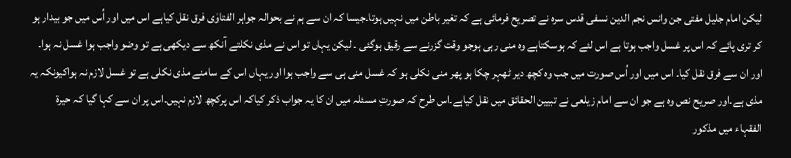لیکن امام جلیل مفتی جن وانس نجم الدین نسفی قدس سرہ نے تصریح فرمائی ہے کہ تغیر باطن میں نہیں ہوتا۔جیسا کہ ان سے ہم نے بحوالہ جواہر الفتاوٰی فرق نقل کیاہے اس میں اور اُس میں جو بیدار ہو کر تری پائے کہ اس پر غسل واجب ہوتا ہے اس لئے کہ ہوسکتاہے وہ منی رہی ہوجو وقت گزرنے سے رقیق ہوگئی ۔ لیکن یہاں تو اس نے مذی نکلتے آنکھ سے دیکھی ہے تو وضو واجب ہوا غسل نہ ہوا۔ اور ان سے فرق نقل کیا۔ اس میں اور اُس صورت میں جب وہ کچھ دیر ٹھہر چکا ہو پھر منی نکلی ہو کہ غسل منی ہی سے واجب ہوا اور یہاں اس کے سامنے مذی نکلی ہے تو غسل لازم نہ ہواکیونکہ یہ مذی ہے۔اور صریح نص وہ ہے جو ان سے امام زیلعی نے تبیین الحقائق میں نقل کیاہے۔اس طرح کہ صورتِ مسئلہ میں ان کا یہ جواب ذکر کیاکہ اس پرکچھ لازم نہیں۔اس پر ان سے کہا گیا کہ حیرۃ الفقہاء میں مذکور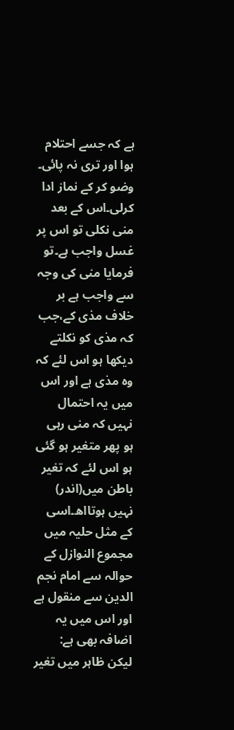ہے کہ جسے احتلام ہوا اور تری نہ پائی۔ وضو کر کے نماز ادا کرلی۔اس کے بعد منی نکلی تو اس پر غسل واجب ہے۔تو فرمایا منی کی وجہ سے واجب ہے بر خلاف مذی کے،جب کہ مذی کو نکلتے دیکھا ہو اس لئے کہ وہ مذی ہے اور اس میں یہ احتمال نہیں کہ منی رہی ہو پھر متغیر ہو گئی ہو اس لئے کہ تغیر باطن میں(اندر) نہیں ہوتااھ۔اسی کے مثل حلیہ میں مجموع النوازل کے حوالہ سے امام نجم الدین سے منقول ہے اور اس میں یہ اضافہ بھی ہے: لیکن ظاہر میں تغیر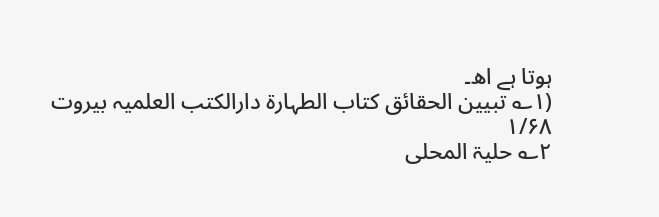ہوتا ہے اھ۔
(۱؎ تبیین الحقائق کتاب الطہارۃ دارالکتب العلمیہ بیروت ۱/۶۸
۲؎ حلیۃ المحلی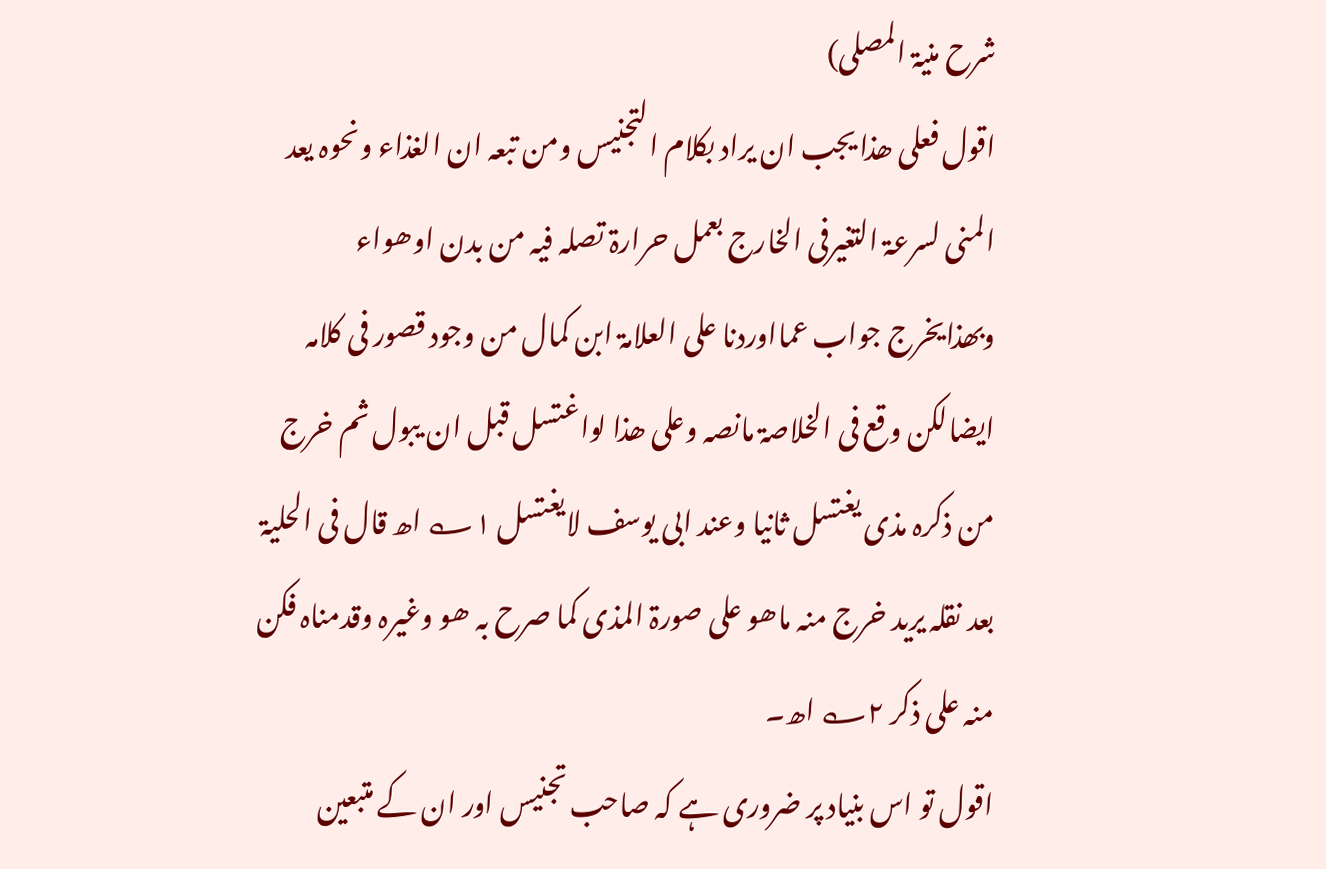شرح منیۃ المصلی)
اقول فعلی ھذا یجب ان یراد بکلام التجنیس ومن تبعہ ان الغذاء ونحوہ یعد المنی لسرعۃ التغیرفی الخارج بعمل حرارۃ تصلہ فیہ من بدن اوھواء وبھذایخرج جواب عمااوردنا علی العلامۃ ابن کمال من وجود قصور فی کلامہ ایضالکن وقع فی الخلاصۃ مانصہ وعلی ھذا لواغتسل قبل ان یبول ثم خرج من ذکرہ مذی یغتسل ثانیا وعند ابی یوسف لایغتسل ۱؎ اھ قال فی الحلیۃ بعد نقلہ یرید خرج منہ ماھو علی صورۃ المذی کما صرح بہ ھو وغیرہ وقدمناہ فکن منہ علی ذکر ۲؎ اھ۔
اقول تو اس بنیاد پر ضروری ہے کہ صاحب تجنیس اور ان کے متبعین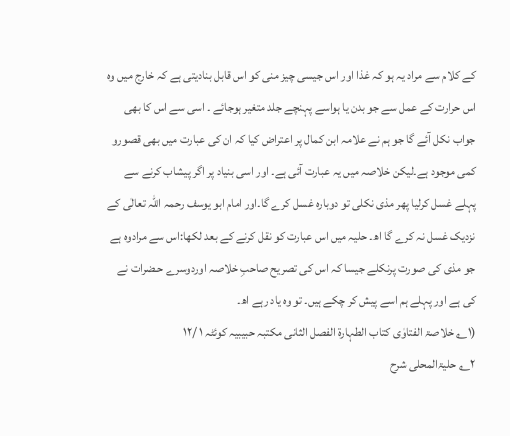کے کلام سے مراد یہ ہو کہ غذا اور اس جیسی چیز منی کو اس قابل بنادیتی ہے کہ خارج میں وہ اس حرارت کے عمل سے جو بدن یا ہواسے پہنچے جلد متغیر ہوجائے ۔ اسی سے اس کا بھی جواب نکل آئے گا جو ہم نے علامہ ابن کمال پر اعتراض کیا کہ ان کی عبارت میں بھی قصورو کمی موجود ہے۔لیکن خلاصہ میں یہ عبارت آئی ہے۔ اور اسی بنیاد پر اگر پیشاب کرنے سے پہلے غسل کرلیا پھر مذی نکلی تو دوبارہ غسل کرے گا۔اور امام ابو یوسف رحمہ اللہ تعالٰی کے نزدیک غسل نہ کرے گا اھ۔ حلیہ میں اس عبارت کو نقل کرنے کے بعد لکھا:اس سے مرادوہ ہے جو مذی کی صورت پرنکلے جیسا کہ اس کی تصریح صاحبِ خلاصہ اوردوسرے حـضرات نے کی ہے اور پہلے ہم اسے پیش کر چکے ہیں۔ تو وہ یاد رہے اھ۔
(۱؎ خلاصۃ الفتاوٰی کتاب الطہارۃ الفصل الثانی مکتبہ حبیبیہ کوئٹہ ۱ /۱۲
۲؎ حلیۃالمحلی شرح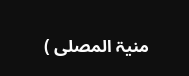منیۃ المصلی )